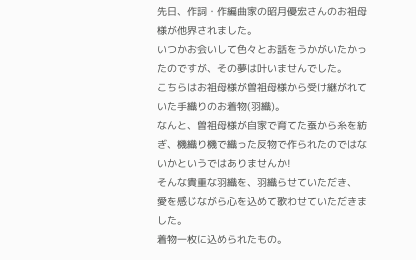先日、作詞・作編曲家の昭月優宏さんのお祖母様が他界されました。
いつかお会いして色々とお話をうかがいたかったのですが、その夢は叶いませんでした。
こちらはお祖母様が曽祖母様から受け継がれていた手織りのお着物(羽織)。
なんと、曽祖母様が自家で育てた蚕から糸を紡ぎ、機織り機で織った反物で作られたのではないかというではありませんか!
そんな貴重な羽織を、羽織らせていただき、
愛を感じながら心を込めて歌わせていただきました。
着物一枚に込められたもの。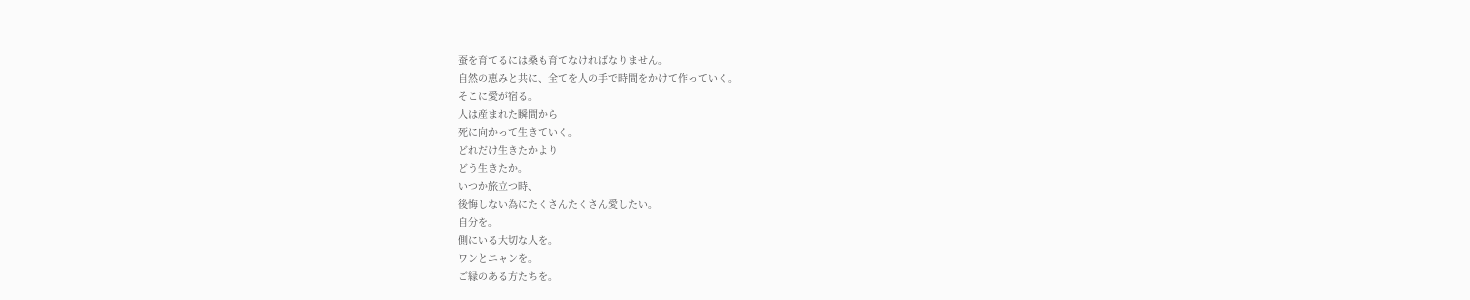蚕を育てるには桑も育てなければなりません。
自然の恵みと共に、全てを人の手で時間をかけて作っていく。
そこに愛が宿る。
人は産まれた瞬間から
死に向かって生きていく。
どれだけ生きたかより
どう生きたか。
いつか旅立つ時、
後悔しない為にたくさんたくさん愛したい。
自分を。
側にいる大切な人を。
ワンとニャンを。
ご縁のある方たちを。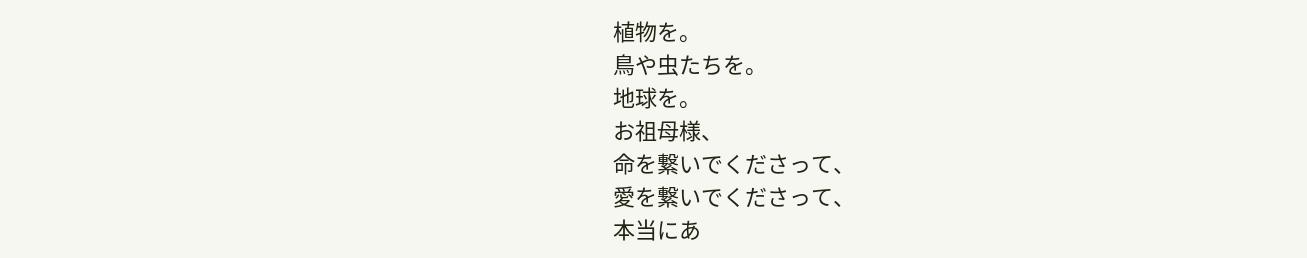植物を。
鳥や虫たちを。
地球を。
お祖母様、
命を繋いでくださって、
愛を繋いでくださって、
本当にあ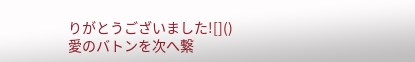りがとうございました![]()
愛のバトンを次へ繋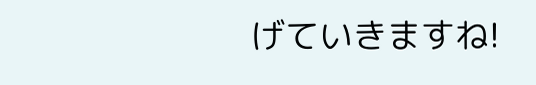げていきますね!